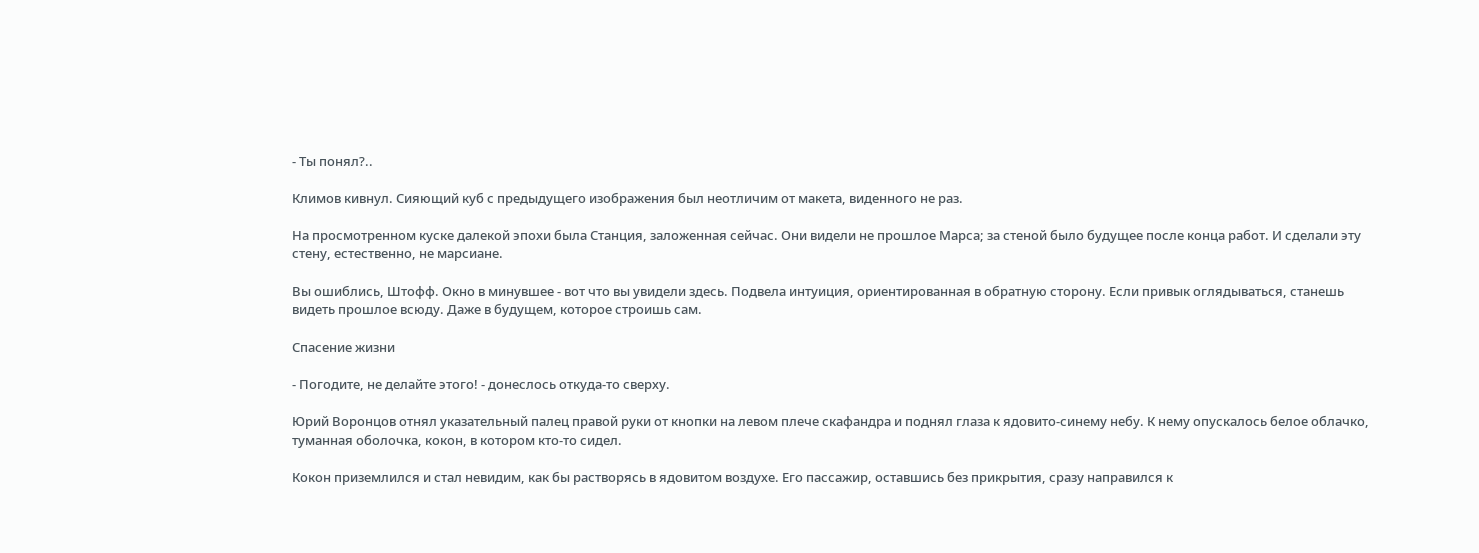- Ты понял?..

Климов кивнул. Сияющий куб с предыдущего изображения был неотличим от макета, виденного не раз.

На просмотренном куске далекой эпохи была Станция, заложенная сейчас. Они видели не прошлое Марса; за стеной было будущее после конца работ. И сделали эту стену, естественно, не марсиане.

Вы ошиблись, Штофф. Окно в минувшее - вот что вы увидели здесь. Подвела интуиция, ориентированная в обратную сторону. Если привык оглядываться, станешь видеть прошлое всюду. Даже в будущем, которое строишь сам.

Спасение жизни

- Погодите, не делайте этого! - донеслось откуда-то сверху.

Юрий Воронцов отнял указательный палец правой руки от кнопки на левом плече скафандра и поднял глаза к ядовито-синему небу. К нему опускалось белое облачко, туманная оболочка, кокон, в котором кто-то сидел.

Кокон приземлился и стал невидим, как бы растворясь в ядовитом воздухе. Его пассажир, оставшись без прикрытия, сразу направился к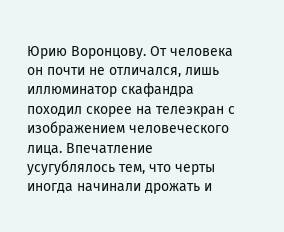Юрию Воронцову. От человека он почти не отличался, лишь иллюминатор скафандра походил скорее на телеэкран с изображением человеческого лица. Впечатление усугублялось тем, что черты иногда начинали дрожать и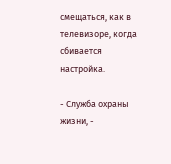смещаться, как в телевизоре, когда сбивается настройка.

- Служба охраны жизни, -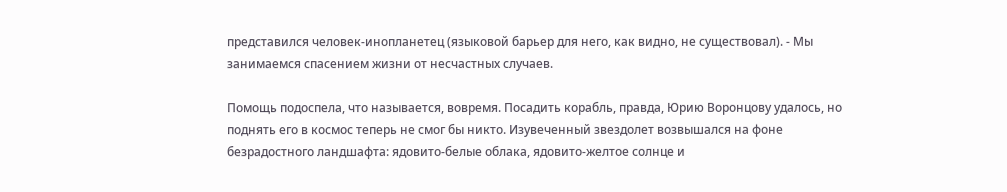представился человек-инопланетец (языковой барьер для него, как видно, не существовал). - Мы занимаемся спасением жизни от несчастных случаев.

Помощь подоспела, что называется, вовремя. Посадить корабль, правда, Юрию Воронцову удалось, но поднять его в космос теперь не смог бы никто. Изувеченный звездолет возвышался на фоне безрадостного ландшафта: ядовито-белые облака, ядовито-желтое солнце и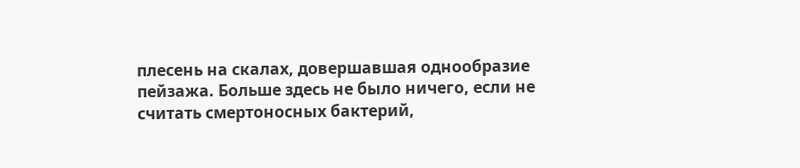плесень на скалах, довершавшая однообразие пейзажа. Больше здесь не было ничего, если не считать смертоносных бактерий,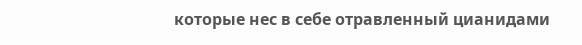которые нес в себе отравленный цианидами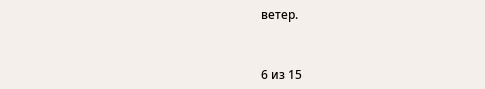ветер.



6 из 15